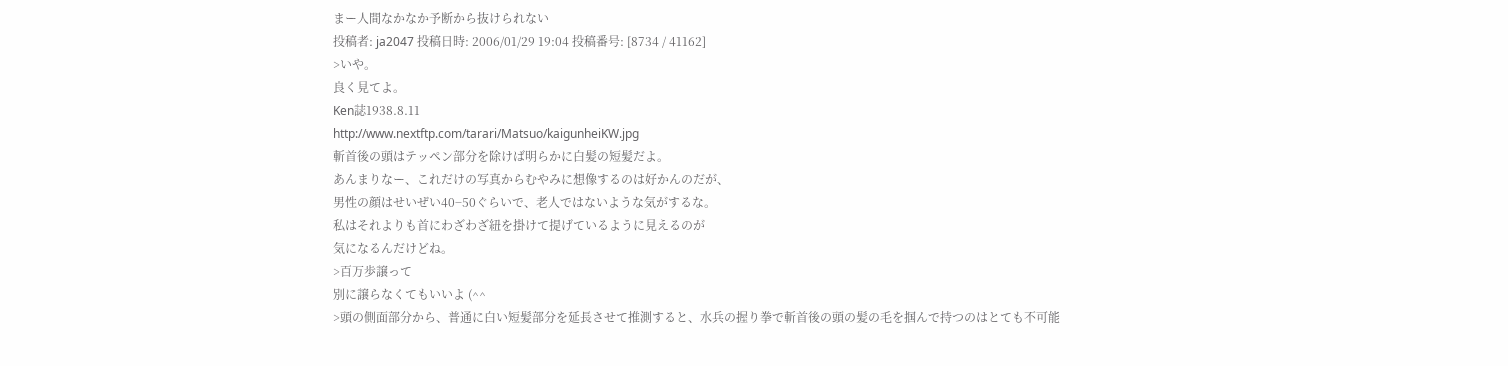まー人間なかなか予断から抜けられない
投稿者: ja2047 投稿日時: 2006/01/29 19:04 投稿番号: [8734 / 41162]
>いや。
良く見てよ。
Ken誌1938.8.11
http://www.nextftp.com/tarari/Matsuo/kaigunheiKW.jpg
斬首後の頭はテッペン部分を除けば明らかに白髪の短髪だよ。
あんまりなー、これだけの写真からむやみに想像するのは好かんのだが、
男性の顔はせいぜい40−50ぐらいで、老人ではないような気がするな。
私はそれよりも首にわざわざ紐を掛けて提げているように見えるのが
気になるんだけどね。
>百万歩譲って
別に譲らなくてもいいよ (^^
>頭の側面部分から、普通に白い短髪部分を延長させて推測すると、水兵の握り拳で斬首後の頭の髪の毛を掴んで持つのはとても不可能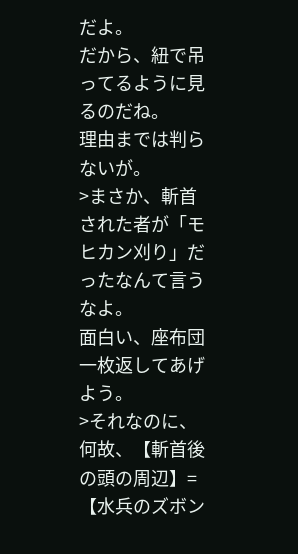だよ。
だから、紐で吊ってるように見るのだね。
理由までは判らないが。
>まさか、斬首された者が「モヒカン刈り」だったなんて言うなよ。
面白い、座布団一枚返してあげよう。
>それなのに、何故、【斬首後の頭の周辺】=【水兵のズボン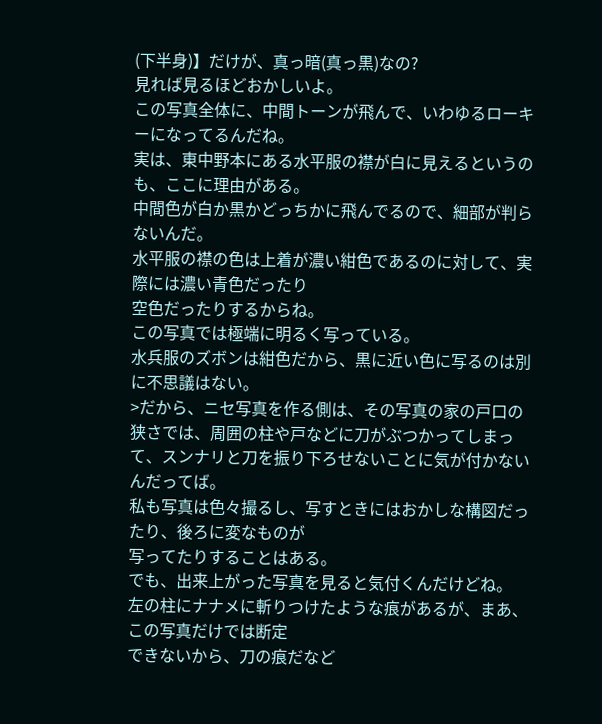(下半身)】だけが、真っ暗(真っ黒)なの?
見れば見るほどおかしいよ。
この写真全体に、中間トーンが飛んで、いわゆるローキーになってるんだね。
実は、東中野本にある水平服の襟が白に見えるというのも、ここに理由がある。
中間色が白か黒かどっちかに飛んでるので、細部が判らないんだ。
水平服の襟の色は上着が濃い紺色であるのに対して、実際には濃い青色だったり
空色だったりするからね。
この写真では極端に明るく写っている。
水兵服のズボンは紺色だから、黒に近い色に写るのは別に不思議はない。
>だから、ニセ写真を作る側は、その写真の家の戸口の狭さでは、周囲の柱や戸などに刀がぶつかってしまって、スンナリと刀を振り下ろせないことに気が付かないんだってば。
私も写真は色々撮るし、写すときにはおかしな構図だったり、後ろに変なものが
写ってたりすることはある。
でも、出来上がった写真を見ると気付くんだけどね。
左の柱にナナメに斬りつけたような痕があるが、まあ、この写真だけでは断定
できないから、刀の痕だなど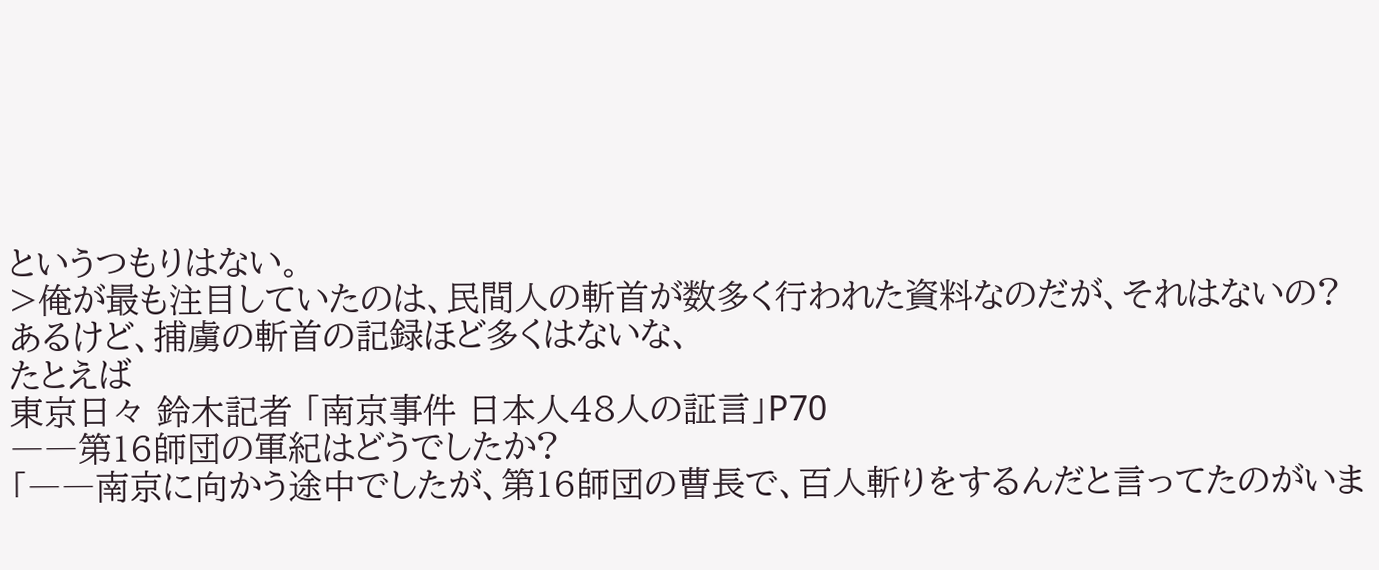というつもりはない。
>俺が最も注目していたのは、民間人の斬首が数多く行われた資料なのだが、それはないの?
あるけど、捕虜の斬首の記録ほど多くはないな、
たとえば
東京日々 鈴木記者 「南京事件 日本人48人の証言」P70
――第16師団の軍紀はどうでしたか?
「――南京に向かう途中でしたが、第16師団の曹長で、百人斬りをするんだと言ってたのがいま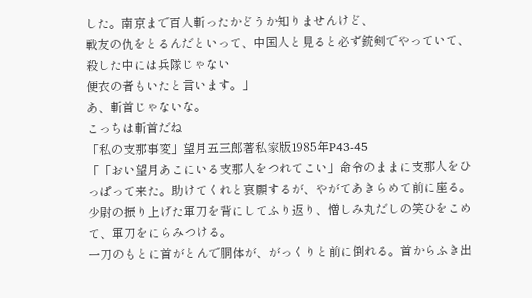した。南京まで百人斬ったかどうか知りませんけど、
戦友の仇をとるんだといって、中国人と見ると必ず銃剣でやっていて、殺した中には兵隊じゃない
便衣の者もいたと言います。」
あ、斬首じゃないな。
こっちは斬首だね
「私の支那事変」望月五三郎著私家版1985年P43-45
「「おい望月あこにいる支那人をつれてこい」命令のままに支那人をひっぱって来た。助けてくれと哀願するが、やがてあきらめて前に座る。少尉の振り上げた軍刀を背にしてふり返り、憎しみ丸だしの笑ひをこめて、軍刀をにらみつける。
一刀のもとに首がとんで胴体が、がっくりと前に倒れる。首からふき出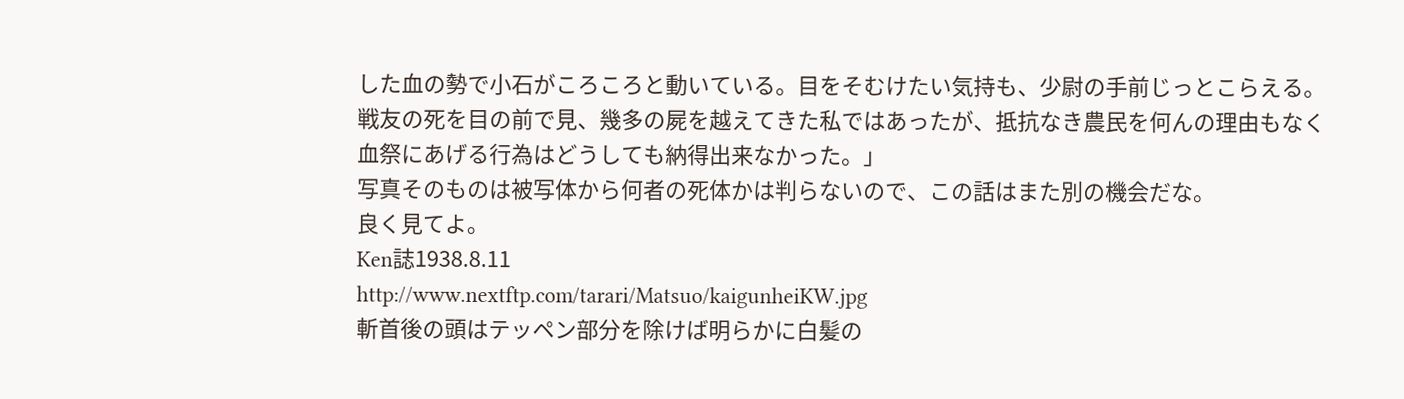した血の勢で小石がころころと動いている。目をそむけたい気持も、少尉の手前じっとこらえる。
戦友の死を目の前で見、幾多の屍を越えてきた私ではあったが、抵抗なき農民を何んの理由もなく血祭にあげる行為はどうしても納得出来なかった。」
写真そのものは被写体から何者の死体かは判らないので、この話はまた別の機会だな。
良く見てよ。
Ken誌1938.8.11
http://www.nextftp.com/tarari/Matsuo/kaigunheiKW.jpg
斬首後の頭はテッペン部分を除けば明らかに白髪の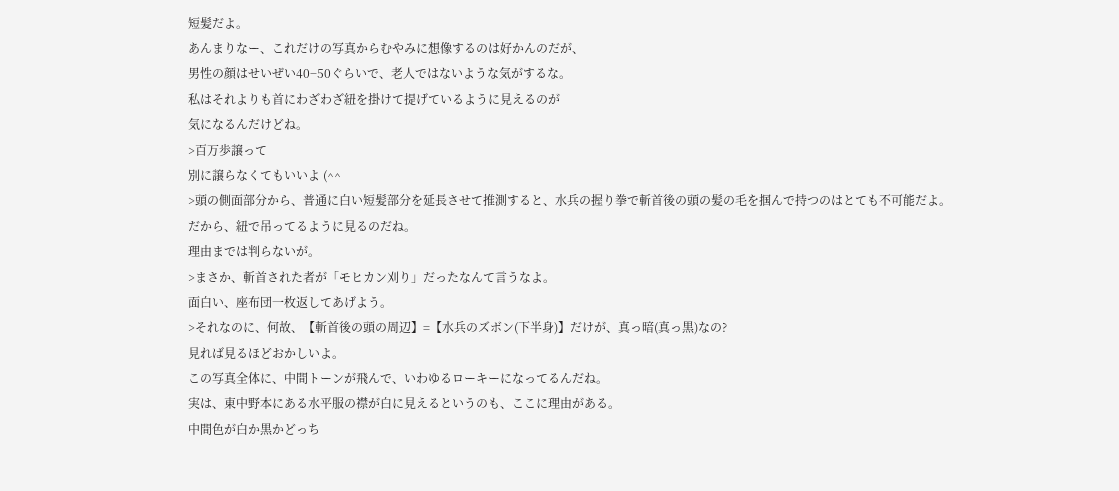短髪だよ。
あんまりなー、これだけの写真からむやみに想像するのは好かんのだが、
男性の顔はせいぜい40−50ぐらいで、老人ではないような気がするな。
私はそれよりも首にわざわざ紐を掛けて提げているように見えるのが
気になるんだけどね。
>百万歩譲って
別に譲らなくてもいいよ (^^
>頭の側面部分から、普通に白い短髪部分を延長させて推測すると、水兵の握り拳で斬首後の頭の髪の毛を掴んで持つのはとても不可能だよ。
だから、紐で吊ってるように見るのだね。
理由までは判らないが。
>まさか、斬首された者が「モヒカン刈り」だったなんて言うなよ。
面白い、座布団一枚返してあげよう。
>それなのに、何故、【斬首後の頭の周辺】=【水兵のズボン(下半身)】だけが、真っ暗(真っ黒)なの?
見れば見るほどおかしいよ。
この写真全体に、中間トーンが飛んで、いわゆるローキーになってるんだね。
実は、東中野本にある水平服の襟が白に見えるというのも、ここに理由がある。
中間色が白か黒かどっち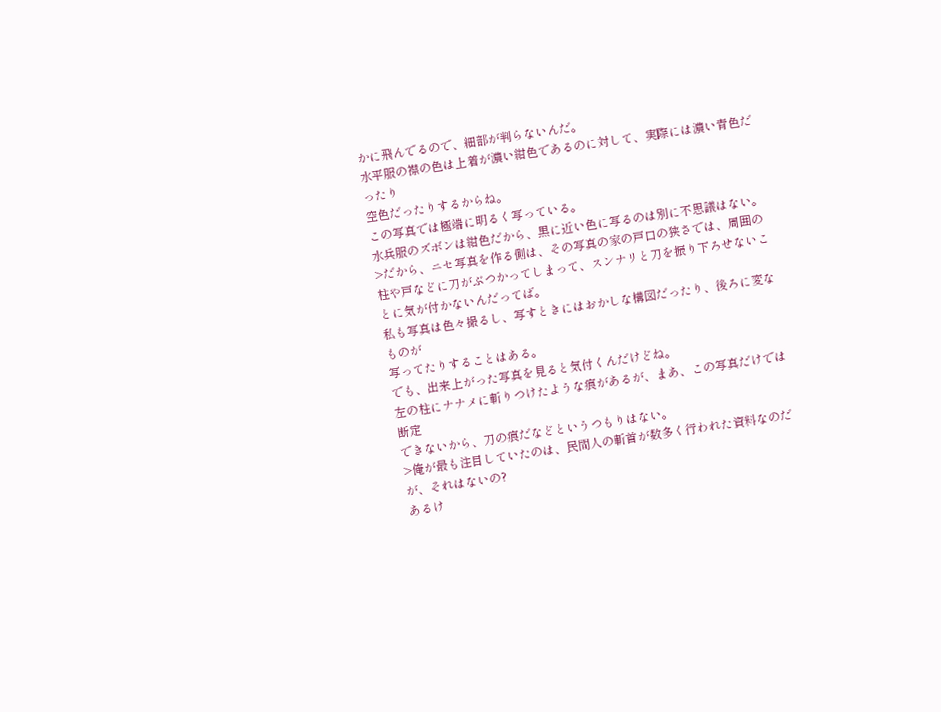かに飛んでるので、細部が判らないんだ。
水平服の襟の色は上着が濃い紺色であるのに対して、実際には濃い青色だったり
空色だったりするからね。
この写真では極端に明るく写っている。
水兵服のズボンは紺色だから、黒に近い色に写るのは別に不思議はない。
>だから、ニセ写真を作る側は、その写真の家の戸口の狭さでは、周囲の柱や戸などに刀がぶつかってしまって、スンナリと刀を振り下ろせないことに気が付かないんだってば。
私も写真は色々撮るし、写すときにはおかしな構図だったり、後ろに変なものが
写ってたりすることはある。
でも、出来上がった写真を見ると気付くんだけどね。
左の柱にナナメに斬りつけたような痕があるが、まあ、この写真だけでは断定
できないから、刀の痕だなどというつもりはない。
>俺が最も注目していたのは、民間人の斬首が数多く行われた資料なのだが、それはないの?
あるけ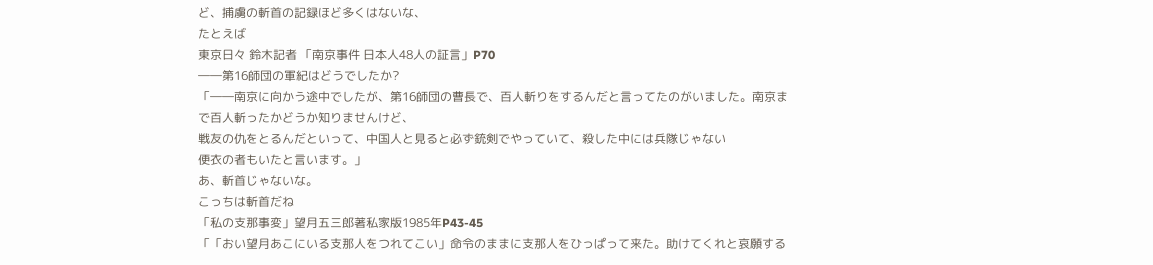ど、捕虜の斬首の記録ほど多くはないな、
たとえば
東京日々 鈴木記者 「南京事件 日本人48人の証言」P70
――第16師団の軍紀はどうでしたか?
「――南京に向かう途中でしたが、第16師団の曹長で、百人斬りをするんだと言ってたのがいました。南京まで百人斬ったかどうか知りませんけど、
戦友の仇をとるんだといって、中国人と見ると必ず銃剣でやっていて、殺した中には兵隊じゃない
便衣の者もいたと言います。」
あ、斬首じゃないな。
こっちは斬首だね
「私の支那事変」望月五三郎著私家版1985年P43-45
「「おい望月あこにいる支那人をつれてこい」命令のままに支那人をひっぱって来た。助けてくれと哀願する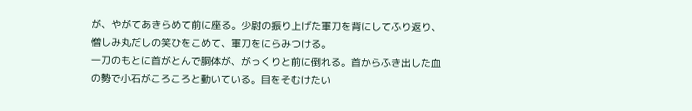が、やがてあきらめて前に座る。少尉の振り上げた軍刀を背にしてふり返り、憎しみ丸だしの笑ひをこめて、軍刀をにらみつける。
一刀のもとに首がとんで胴体が、がっくりと前に倒れる。首からふき出した血の勢で小石がころころと動いている。目をそむけたい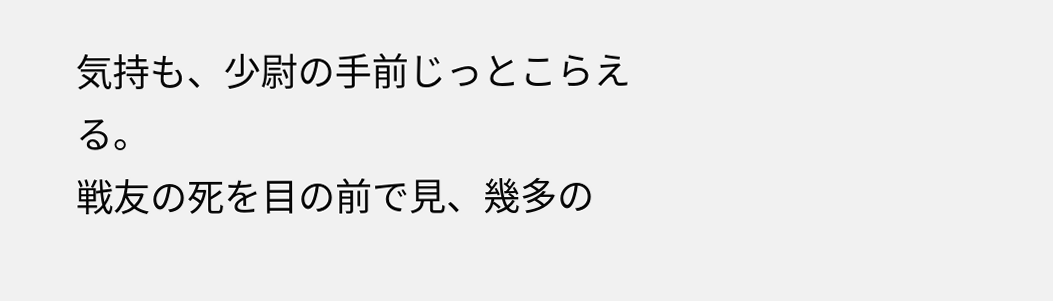気持も、少尉の手前じっとこらえる。
戦友の死を目の前で見、幾多の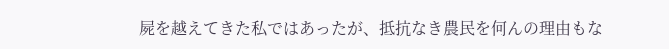屍を越えてきた私ではあったが、抵抗なき農民を何んの理由もな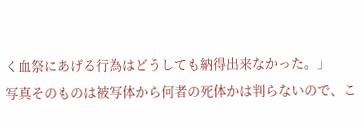く血祭にあげる行為はどうしても納得出来なかった。」
写真そのものは被写体から何者の死体かは判らないので、こ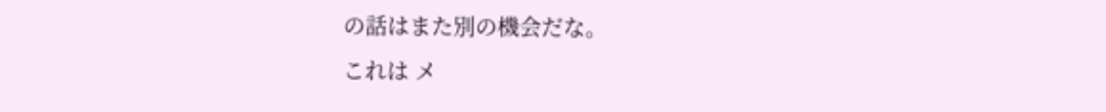の話はまた別の機会だな。
これは メ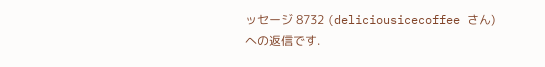ッセージ 8732 (deliciousicecoffee さん)への返信です.